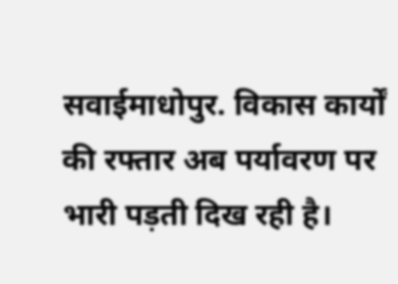सवाईमाधोपुर. विकास कार्यों की रफ्तार अब पर्यावरण पर भारी पड़ती दिख रही है।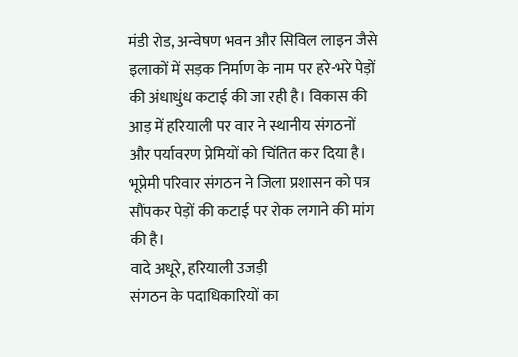मंडी रोड, अन्वेषण भवन और सिविल लाइन जैसे इलाकों में सड़क निर्माण के नाम पर हरे-भरे पेड़ों की अंधाधुंध कटाई की जा रही है। विकास की आड़ में हरियाली पर वार ने स्थानीय संगठनों और पर्यावरण प्रेमियों को चिंतित कर दिया है। भूप्रेमी परिवार संगठन ने जिला प्रशासन को पत्र सौंपकर पेड़ों की कटाई पर रोक लगाने की मांग की है।
वादे अधूरे, हरियाली उजड़ी
संगठन के पदाधिकारियों का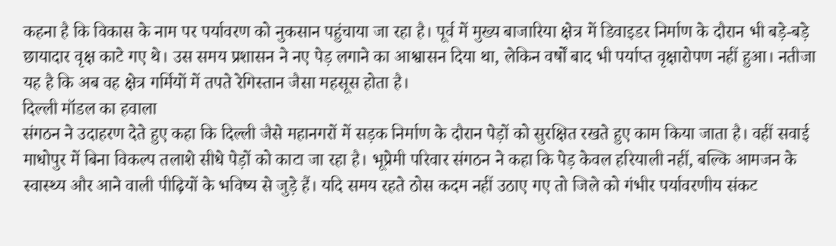कहना है कि विकास के नाम पर पर्यावरण को नुकसान पहुंचाया जा रहा है। पूर्व में मुख्य बाजारिया क्षेत्र में डिवाइडर निर्माण के दौरान भी बड़े-बड़े छायादार वृक्ष काटे गए थे। उस समय प्रशासन ने नए पेड़ लगाने का आश्वासन दिया था, लेकिन वर्षों बाद भी पर्याप्त वृक्षारोपण नहीं हुआ। नतीजा यह है कि अब वह क्षेत्र गर्मियों में तपते रेगिस्तान जैसा महसूस होता है।
दिल्ली मॉडल का हवाला
संगठन ने उदाहरण देते हुए कहा कि दिल्ली जैसे महानगरों में सड़क निर्माण के दौरान पेड़ों को सुरक्षित रखते हुए काम किया जाता है। वहीं सवाई माधोपुर में बिना विकल्प तलाशे सीधे पेड़ों को काटा जा रहा है। भूप्रेमी परिवार संगठन ने कहा कि पेड़ केवल हरियाली नहीं, बल्कि आमजन के स्वास्थ्य और आने वाली पीढ़ियों के भविष्य से जुड़े हैं। यदि समय रहते ठोस कदम नहीं उठाए गए तो जिले को गंभीर पर्यावरणीय संकट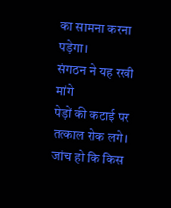का सामना करना पड़ेगा।
संगठन ने यह रखी मांगे
पेड़ों की कटाई पर तत्काल रोक लगे।
जांच हो कि किस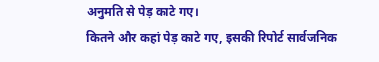अनुमति से पेड़ काटे गए।
कितने और कहां पेड़ काटे गए, इसकी रिपोर्ट सार्वजनिक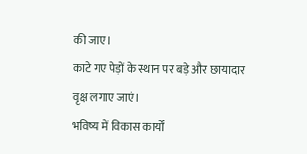की जाए।
काटे गए पेड़ों के स्थान पर बड़े और छायादार वृक्ष लगाए जाएं।
भविष्य में विकास कार्यों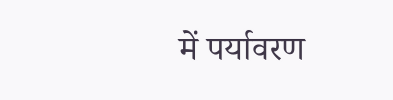में पर्यावरण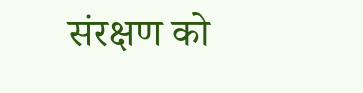संरक्षण को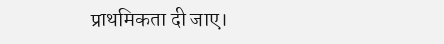प्राथमिकता दी जाए।